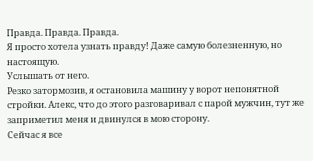Правда. Правда. Правда.
Я просто хотела узнать правду! Даже самую болезненную, но настоящую.
Услышать от него.
Резко затормозив, я остановила машину у ворот непонятной стройки. Алекс, что до этого разговаривал с парой мужчин, тут же заприметил меня и двинулся в мою сторону.
Сейчас я все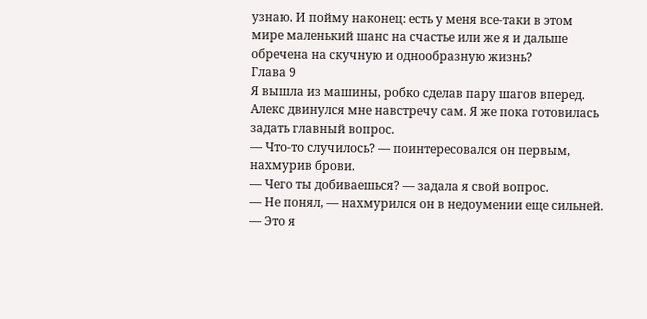узнаю. И пойму наконец: есть у меня все-таки в этом мире маленький шанс на счастье или же я и дальше обречена на скучную и однообразную жизнь?
Глава 9
Я вышла из машины, робко сделав пару шагов вперед. Алекс двинулся мне навстречу сам. Я же пока готовилась задать главный вопрос.
— Что-то случилось? — поинтересовался он первым, нахмурив брови.
— Чего ты добиваешься? — задала я свой вопрос.
— Не понял, — нахмурился он в недоумении еще сильней.
— Это я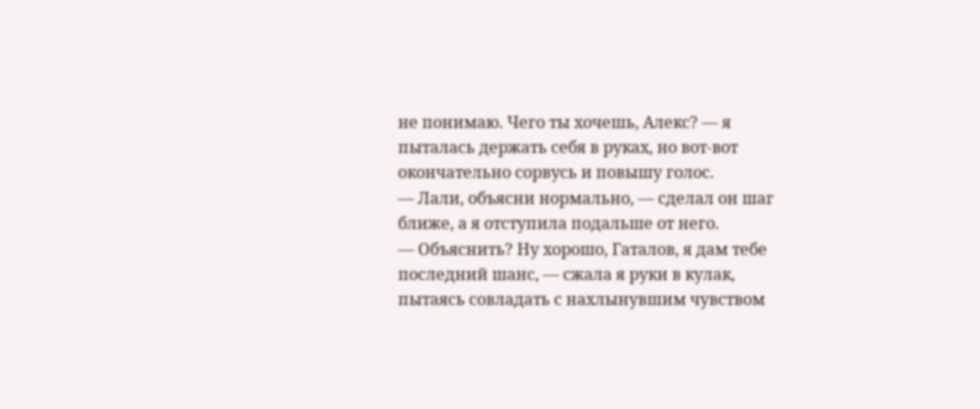не понимаю. Чего ты хочешь, Алекс? — я пыталась держать себя в руках, но вот-вот окончательно сорвусь и повышу голос.
— Лали, объясни нормально, — сделал он шаг ближе, а я отступила подальше от него.
— Объяснить? Ну хорошо, Гаталов, я дам тебе последний шанс, — сжала я руки в кулак, пытаясь совладать с нахлынувшим чувством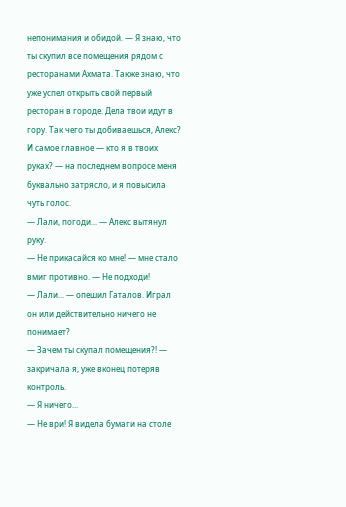непонимания и обидой. — Я знаю, что ты скупил все помещения рядом с ресторанами Ахмата. Также знаю, что уже успел открыть свой первый ресторан в городе. Дела твои идут в гору. Так чего ты добиваешься, Алекс? И самое главное — кто я в твоих руках? — на последнем вопросе меня буквально затрясло, и я повысила чуть голос.
— Лали, погоди... — Алекс вытянул руку.
— Не прикасайся ко мне! — мне стало вмиг противно. — Не подходи!
— Лали... — опешил Гаталов. Играл он или действительно ничего не понимает?
— Зачем ты скупал помещения?! — закричала я, уже вконец потеряв контроль.
— Я ничего...
— Не ври! Я видела бумаги на столе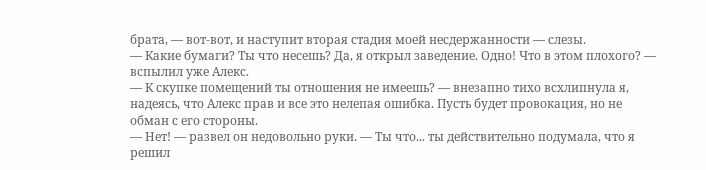брата, — вот-вот, и наступит вторая стадия моей несдержанности — слезы.
— Какие бумаги? Ты что несешь? Да, я открыл заведение. Одно! Что в этом плохого? — вспылил уже Алекс.
— К скупке помещений ты отношения не имеешь? — внезапно тихо всхлипнула я, надеясь, что Алекс прав и все это нелепая ошибка. Пусть будет провокация, но не обман с его стороны.
— Нет! — развел он недовольно руки. — Ты что... ты действительно подумала, что я решил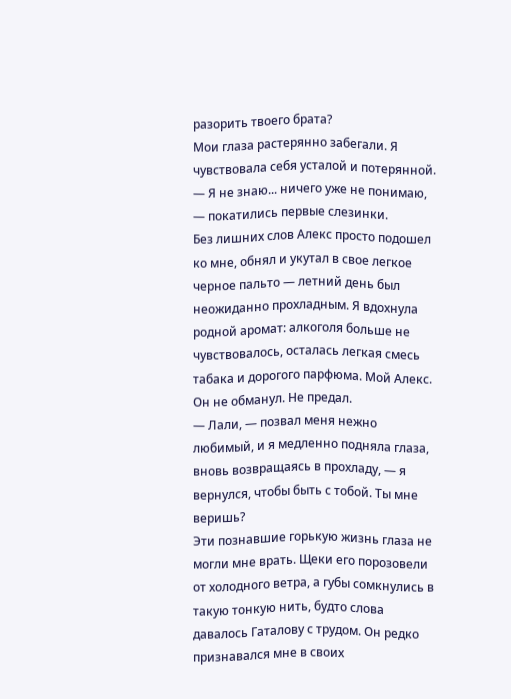разорить твоего брата?
Мои глаза растерянно забегали. Я чувствовала себя усталой и потерянной.
— Я не знаю... ничего уже не понимаю, — покатились первые слезинки.
Без лишних слов Алекс просто подошел ко мне, обнял и укутал в свое легкое черное пальто — летний день был неожиданно прохладным. Я вдохнула родной аромат: алкоголя больше не чувствовалось, осталась легкая смесь табака и дорогого парфюма. Мой Алекс. Он не обманул. Не предал.
— Лали, — позвал меня нежно любимый, и я медленно подняла глаза, вновь возвращаясь в прохладу, — я вернулся, чтобы быть с тобой. Ты мне веришь?
Эти познавшие горькую жизнь глаза не могли мне врать. Щеки его порозовели от холодного ветра, а губы сомкнулись в такую тонкую нить, будто слова давалось Гаталову с трудом. Он редко признавался мне в своих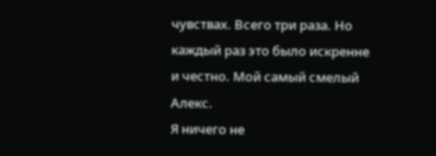чувствах. Всего три раза. Но каждый раз это было искренне и честно. Мой самый смелый Алекс.
Я ничего не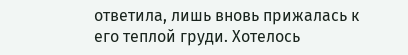ответила, лишь вновь прижалась к его теплой груди. Хотелось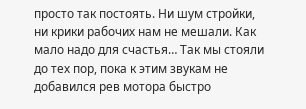просто так постоять. Ни шум стройки, ни крики рабочих нам не мешали. Как мало надо для счастья… Так мы стояли до тех пор, пока к этим звукам не добавился рев мотора быстро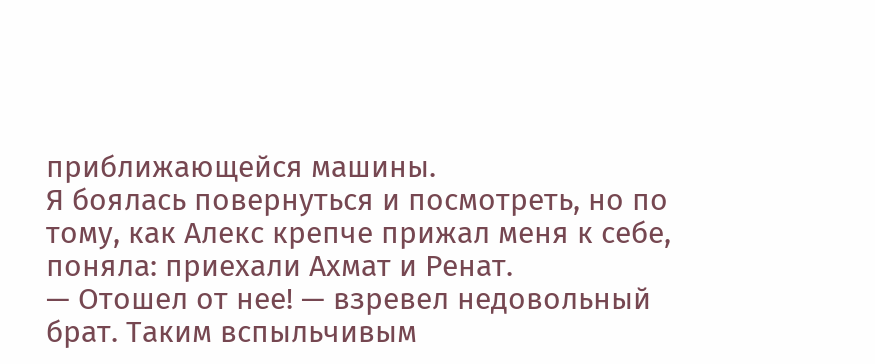приближающейся машины.
Я боялась повернуться и посмотреть, но по тому, как Алекс крепче прижал меня к себе, поняла: приехали Ахмат и Ренат.
— Отошел от нее! — взревел недовольный брат. Таким вспыльчивым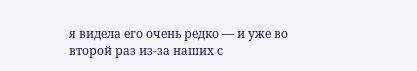я видела его очень редко — и уже во второй раз из-за наших с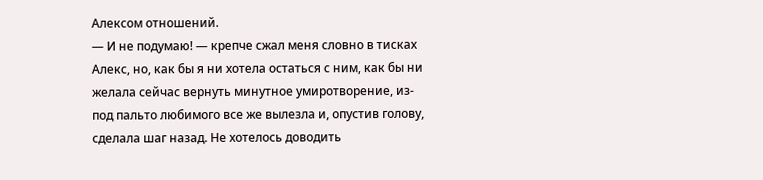Алексом отношений.
— И не подумаю! — крепче сжал меня словно в тисках Алекс, но, как бы я ни хотела остаться с ним, как бы ни желала сейчас вернуть минутное умиротворение, из-под пальто любимого все же вылезла и, опустив голову, сделала шаг назад. Не хотелось доводить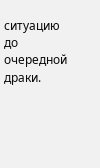ситуацию до очередной драки.